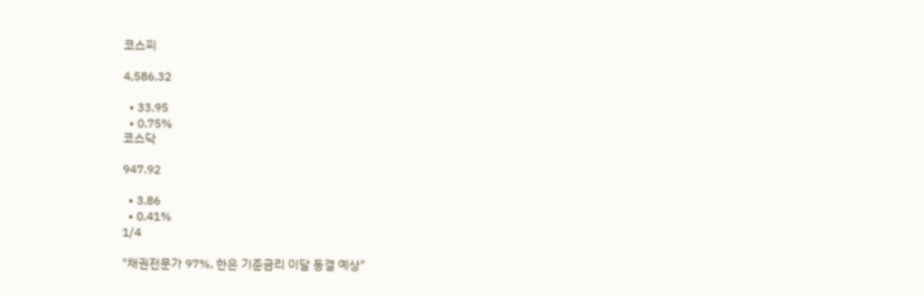코스피

4,586.32

  • 33.95
  • 0.75%
코스닥

947.92

  • 3.86
  • 0.41%
1/4

"채권전문가 97%, 한은 기준금리 이달 동결 예상"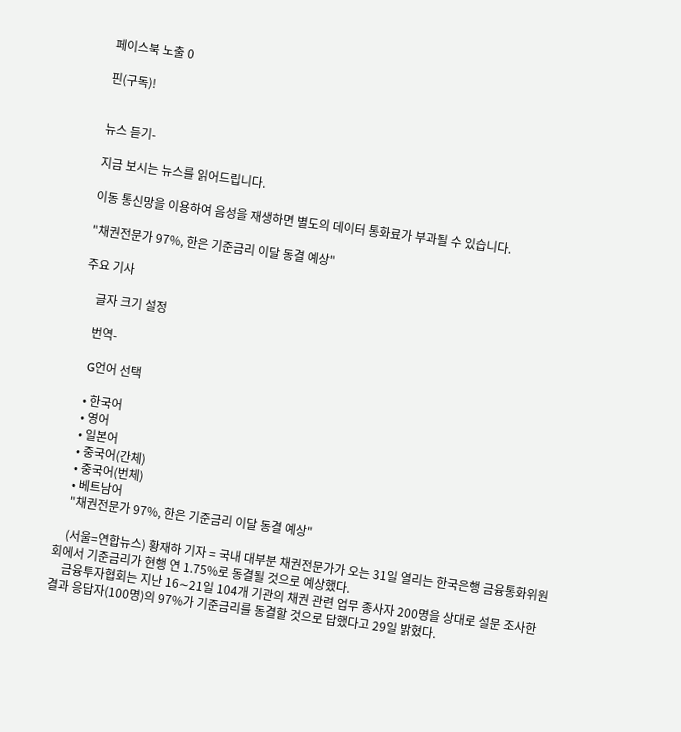페이스북 노출 0

핀(구독)!


뉴스 듣기-

지금 보시는 뉴스를 읽어드립니다.

이동 통신망을 이용하여 음성을 재생하면 별도의 데이터 통화료가 부과될 수 있습니다.

"채권전문가 97%, 한은 기준금리 이달 동결 예상"

주요 기사

    글자 크기 설정

    번역-

    G언어 선택

    • 한국어
    • 영어
    • 일본어
    • 중국어(간체)
    • 중국어(번체)
    • 베트남어
    "채권전문가 97%, 한은 기준금리 이달 동결 예상"

    (서울=연합뉴스) 황재하 기자 = 국내 대부분 채권전문가가 오는 31일 열리는 한국은행 금융통화위원회에서 기준금리가 현행 연 1.75%로 동결될 것으로 예상했다.
    금융투자협회는 지난 16∼21일 104개 기관의 채권 관련 업무 종사자 200명을 상대로 설문 조사한 결과 응답자(100명)의 97%가 기준금리를 동결할 것으로 답했다고 29일 밝혔다.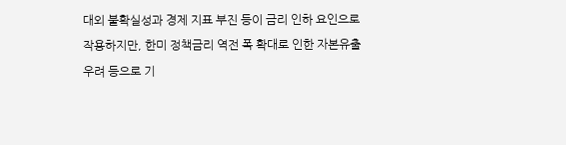대외 불확실성과 경제 지표 부진 등이 금리 인하 요인으로 작용하지만, 한미 정책금리 역전 폭 확대로 인한 자본유출 우려 등으로 기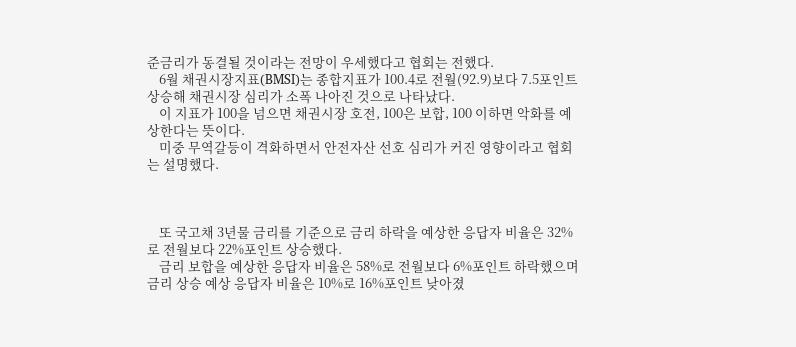준금리가 동결될 것이라는 전망이 우세했다고 협회는 전했다.
    6월 채권시장지표(BMSI)는 종합지표가 100.4로 전월(92.9)보다 7.5포인트 상승해 채권시장 심리가 소폭 나아진 것으로 나타났다.
    이 지표가 100을 넘으면 채권시장 호전, 100은 보합, 100 이하면 악화를 예상한다는 뜻이다.
    미중 무역갈등이 격화하면서 안전자산 선호 심리가 커진 영향이라고 협회는 설명했다.



    또 국고채 3년물 금리를 기준으로 금리 하락을 예상한 응답자 비율은 32%로 전월보다 22%포인트 상승했다.
    금리 보합을 예상한 응답자 비율은 58%로 전월보다 6%포인트 하락했으며 금리 상승 예상 응답자 비율은 10%로 16%포인트 낮아졌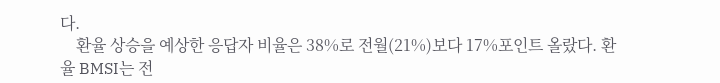다.
    환율 상승을 예상한 응답자 비율은 38%로 전월(21%)보다 17%포인트 올랐다. 환율 BMSI는 전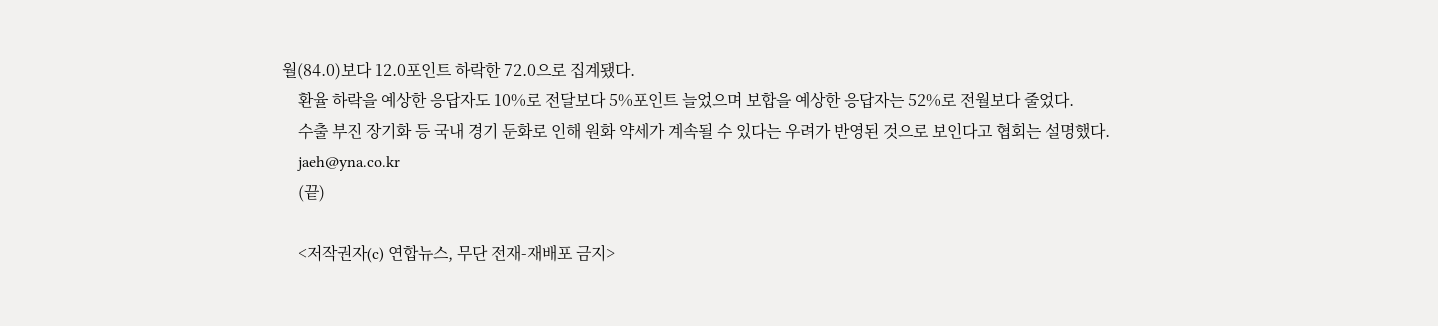월(84.0)보다 12.0포인트 하락한 72.0으로 집계됐다.
    환율 하락을 예상한 응답자도 10%로 전달보다 5%포인트 늘었으며 보합을 예상한 응답자는 52%로 전월보다 줄었다.
    수출 부진 장기화 등 국내 경기 둔화로 인해 원화 약세가 계속될 수 있다는 우려가 반영된 것으로 보인다고 협회는 설명했다.
    jaeh@yna.co.kr
    (끝)

    <저작권자(c) 연합뉴스, 무단 전재-재배포 금지>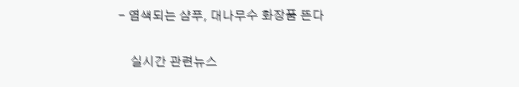- 염색되는 샴푸, 대나무수 화장품 뜬다

    실시간 관련뉴스